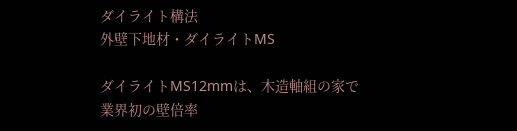ダイライト構法
外壁下地材・ダイライトMS

ダイライトMS12mmは、木造軸組の家で業界初の壁倍率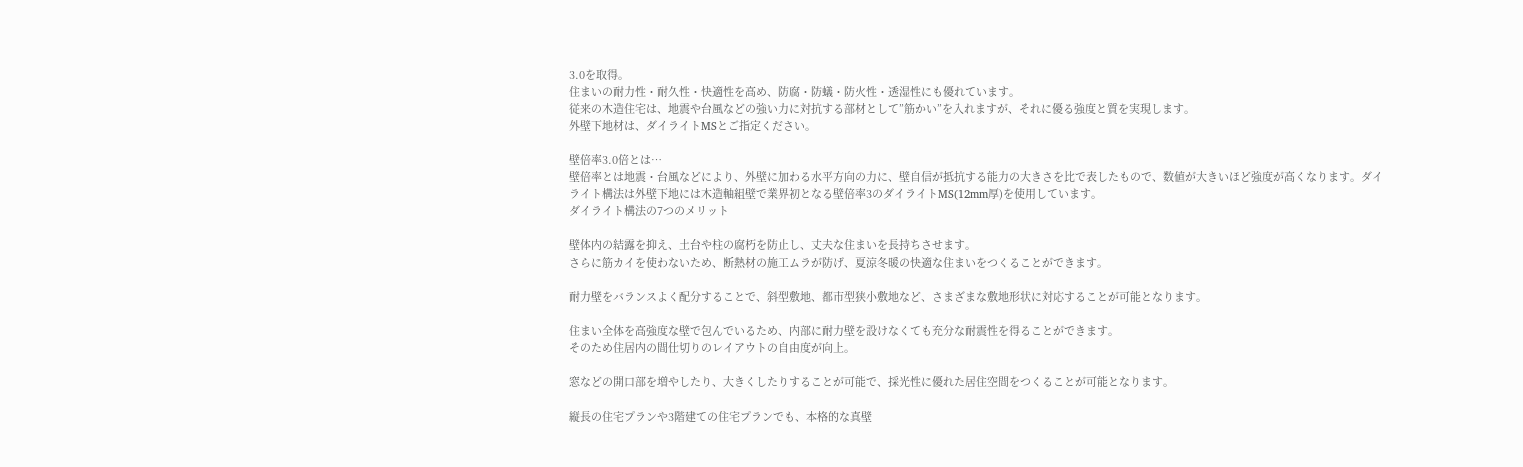3.0を取得。
住まいの耐力性・耐久性・快適性を高め、防腐・防蟻・防火性・透湿性にも優れています。
従来の木造住宅は、地震や台風などの強い力に対抗する部材として”筋かい”を入れますが、それに優る強度と質を実現します。
外壁下地材は、ダイライトMSとご指定ください。

壁倍率3.0倍とは…
壁倍率とは地震・台風などにより、外壁に加わる水平方向の力に、壁自信が抵抗する能力の大きさを比で表したもので、数値が大きいほど強度が高くなります。ダイライト構法は外壁下地には木造軸組壁で業界初となる壁倍率3のダイライトMS(12mm厚)を使用しています。
ダイライト構法の7つのメリット

壁体内の結露を抑え、土台や柱の腐朽を防止し、丈夫な住まいを長持ちさせます。
さらに筋カイを使わないため、断熱材の施工ムラが防げ、夏涼冬暖の快適な住まいをつくることができます。

耐力壁をバランスよく配分することで、斜型敷地、都市型狭小敷地など、さまざまな敷地形状に対応することが可能となります。

住まい全体を高強度な壁で包んでいるため、内部に耐力壁を設けなくても充分な耐震性を得ることができます。
そのため住居内の間仕切りのレイアウトの自由度が向上。

窓などの開口部を増やしたり、大きくしたりすることが可能で、採光性に優れた居住空間をつくることが可能となります。

縦長の住宅プランや3階建ての住宅プランでも、本格的な真壁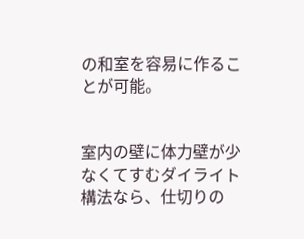の和室を容易に作ることが可能。


室内の壁に体力壁が少なくてすむダイライト構法なら、仕切りの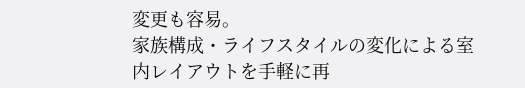変更も容易。
家族構成・ライフスタイルの変化による室内レイアウトを手軽に再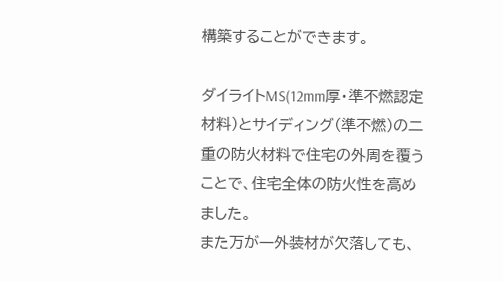構築することができます。

ダイライトMS(12mm厚・準不燃認定材料)とサイディング(準不燃)の二重の防火材料で住宅の外周を覆うことで、住宅全体の防火性を高めました。
また万が一外装材が欠落しても、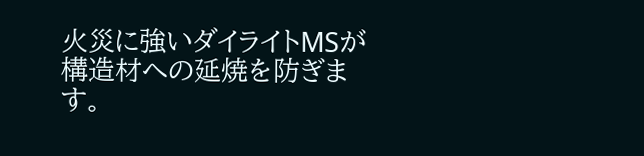火災に強いダイライトMSが構造材への延焼を防ぎます。